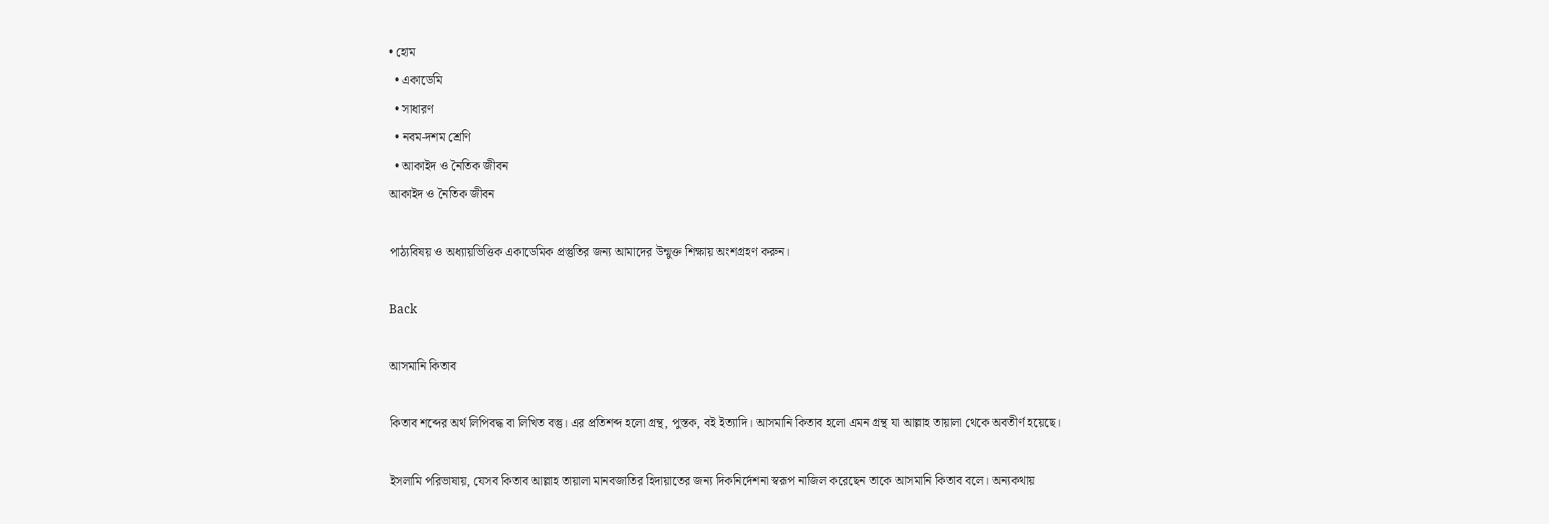• হোম
  • একাডেমি
  • সাধারণ
  • নবম-দশম শ্রেণি
  • আকাইদ ও নৈতিক জীবন
আকাইদ ও নৈতিক জীবন

পাঠ্যবিষয় ও অধ্যায়ভিত্তিক একাডেমিক প্রস্তুতির জন্য আমাদের উন্মুক্ত শিক্ষায় অংশগ্রহণ করুন।

Back

আসমানি কিতাব

কিতাব শব্দের অর্থ লিপিবদ্ধ বা লিখিত বস্তু। এর প্রতিশব্দ হলো গ্রন্থ, পুস্তক, বই ইত্যাদি। আসমানি কিতাব হলো এমন গ্রন্থ যা আল্লাহ তায়ালা থেকে অবতীর্ণ হয়েছে।

ইসলামি পরিভাষায়, যেসব কিতাব আল্লাহ তায়ালা মানবজাতির হিদায়াতের জন্য দিকনির্দেশনা স্বরূপ নাজিল করেছেন তাকে আসমানি কিতাব বলে। অন্যকথায়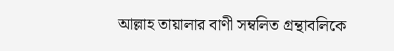আল্লাহ তায়ালার বাণী সম্বলিত গ্রন্থাবলিকে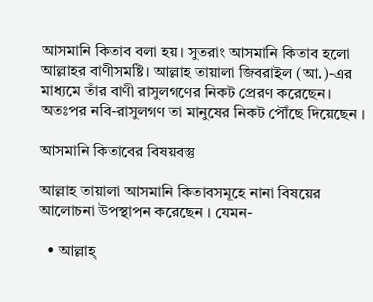আসমানি কিতাব বলা হয়। সুতরাং আসমানি কিতাব হলো আল্লাহর বাণীসমষ্টি। আল্লাহ তায়ালা জিবরাইল (আ.)-এর মাধ্যমে তাঁর বাণী রাসুলগণের নিকট প্রেরণ করেছেন। অতঃপর নবি-রাসুলগণ তা মানুষের নিকট পৌঁছে দিয়েছেন ।

আসমানি কিতাবের বিষয়বস্তু

আল্লাহ তায়ালা আসমানি কিতাবসমূহে নানা বিষয়ের আলোচনা উপস্থাপন করেছেন । যেমন-

  • আল্লাহ্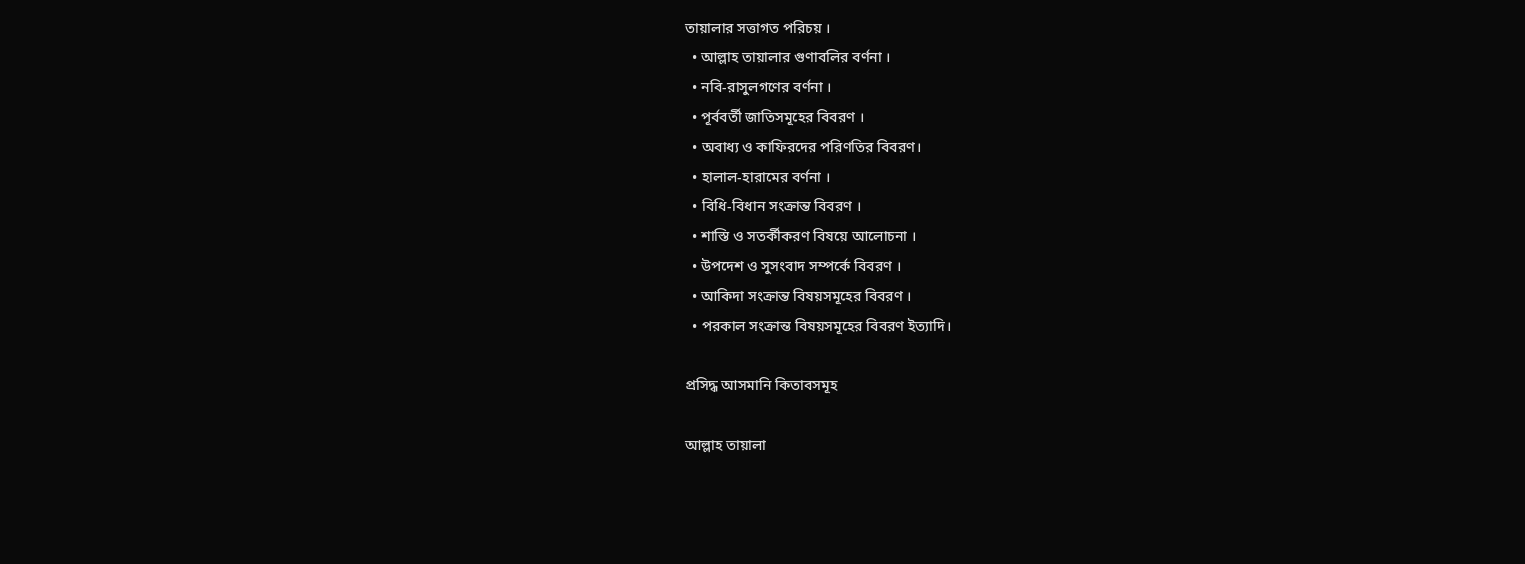তায়ালার সত্তাগত পরিচয় ।
  • আল্লাহ তায়ালার গুণাবলির বর্ণনা ।
  • নবি-রাসুলগণের বর্ণনা ।
  • পূর্ববর্তী জাতিসমূহের বিবরণ ।
  • অবাধ্য ও কাফিরদের পরিণতির বিবরণ।
  • হালাল-হারামের বর্ণনা ।
  • বিধি-বিধান সংক্রান্ত বিবরণ ।
  • শাস্তি ও সতর্কীকরণ বিষয়ে আলোচনা ।
  • উপদেশ ও সুসংবাদ সম্পর্কে বিবরণ ।
  • আকিদা সংক্রান্ত বিষয়সমূহের বিবরণ ।
  • পরকাল সংক্রান্ত বিষয়সমূহের বিবরণ ইত্যাদি।

প্রসিদ্ধ আসমানি কিতাবসমূহ

আল্লাহ তায়ালা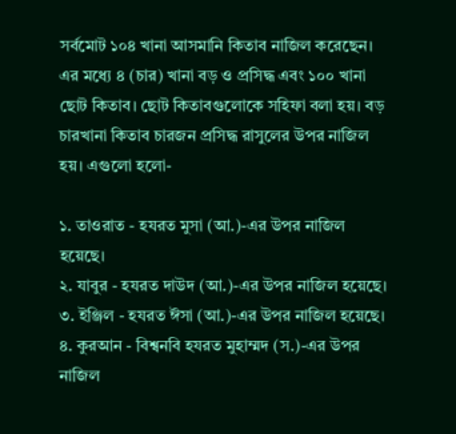সর্বমোট ১০৪ খানা আসমানি কিতাব নাজিল করেছেন। এর মধ্যে ৪ (চার) খানা বড় ও প্রসিদ্ধ এবং ১০০ খানা ছোট কিতাব। ছোট কিতাবগুলোকে সহিফা বলা হয়। বড় চারখানা কিতাব চারজন প্রসিদ্ধ রাসুলের উপর নাজিল হয়। এগুলো হলো-

১. তাওরাত - হযরত মুসা (আ.)-এর উপর নাজিল হয়েছে।
২. যাবুর - হযরত দাউদ (আ.)-এর উপর নাজিল হয়েছে।
৩. ইঞ্জিল - হযরত ঈসা (আ.)-এর উপর নাজিল হয়েছে।
৪. কুরআন - বিশ্বনবি হযরত মুহাম্মদ (স.)-এর উপর নাজিল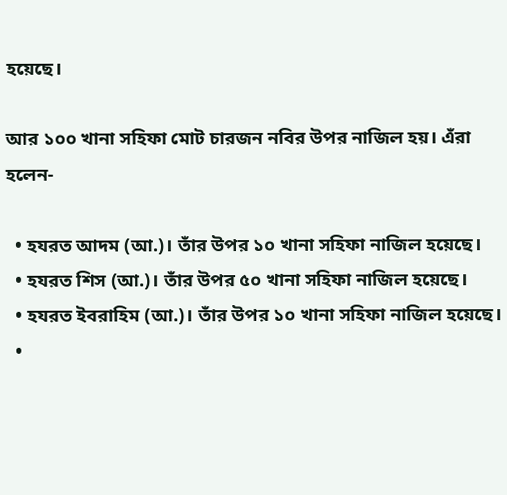হয়েছে।

আর ১০০ খানা সহিফা মোট চারজন নবির উপর নাজিল হয়। এঁরা হলেন-

  • হযরত আদম (আ.)। তাঁর উপর ১০ খানা সহিফা নাজিল হয়েছে।
  • হযরত শিস (আ.)। তাঁর উপর ৫০ খানা সহিফা নাজিল হয়েছে।
  • হযরত ইবরাহিম (আ.)। তাঁর উপর ১০ খানা সহিফা নাজিল হয়েছে।
  •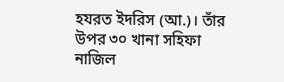হযরত ইদরিস (আ.)। তাঁর উপর ৩০ খানা সহিফা নাজিল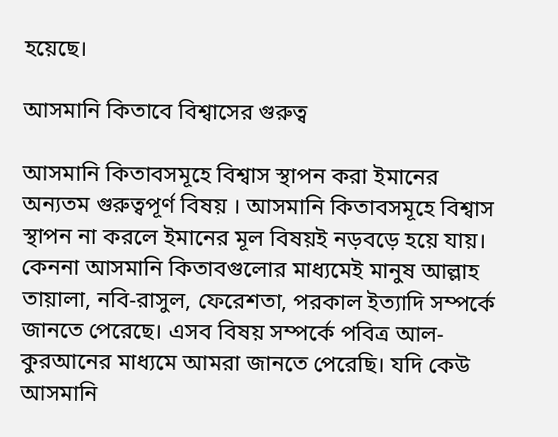হয়েছে।

আসমানি কিতাবে বিশ্বাসের গুরুত্ব

আসমানি কিতাবসমূহে বিশ্বাস স্থাপন করা ইমানের অন্যতম গুরুত্বপূর্ণ বিষয় । আসমানি কিতাবসমূহে বিশ্বাস স্থাপন না করলে ইমানের মূল বিষয়ই নড়বড়ে হয়ে যায়। কেননা আসমানি কিতাবগুলোর মাধ্যমেই মানুষ আল্লাহ তায়ালা, নবি-রাসুল, ফেরেশতা, পরকাল ইত্যাদি সম্পর্কে জানতে পেরেছে। এসব বিষয় সম্পর্কে পবিত্র আল-কুরআনের মাধ্যমে আমরা জানতে পেরেছি। যদি কেউ আসমানি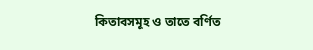কিতাবসমূহ ও তাতে বর্ণিত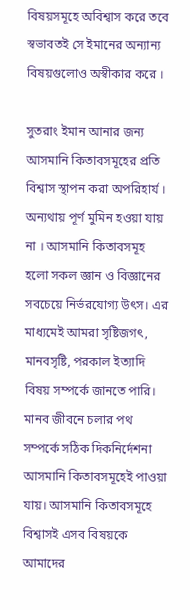বিষয়সমূহে অবিশ্বাস করে তবে স্বভাবতই সে ইমানের অন্যান্য বিষয়গুলোও অস্বীকার করে ।

সুতরাং ইমান আনার জন্য আসমানি কিতাবসমূহের প্রতি বিশ্বাস স্থাপন করা অপরিহার্য । অন্যথায় পূর্ণ মুমিন হওয়া যায় না । আসমানি কিতাবসমূহ হলো সকল জ্ঞান ও বিজ্ঞানের সবচেয়ে নির্ভরযোগ্য উৎস। এর মাধ্যমেই আমরা সৃষ্টিজগৎ, মানবসৃষ্টি, পরকাল ইত্যাদি বিষয় সম্পর্কে জানতে পারি। মানব জীবনে চলার পথ সম্পর্কে সঠিক দিকনির্দেশনা আসমানি কিতাবসমূহেই পাওয়া যায়। আসমানি কিতাবসমূহে বিশ্বাসই এসব বিষয়কে আমাদের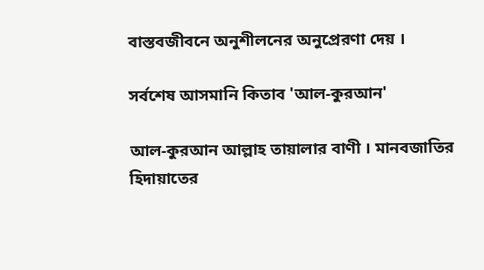বাস্তবজীবনে অনুশীলনের অনুপ্রেরণা দেয় ।

সর্বশেষ আসমানি কিতাব 'আল-কুরআন'

আল-কুরআন আল্লাহ তায়ালার বাণী । মানবজাতির হিদায়াতের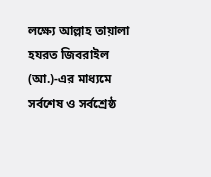লক্ষ্যে আল্লাহ তায়ালা হযরত জিবরাইল (আ.)-এর মাধ্যমে সর্বশেষ ও সর্বশ্রেষ্ঠ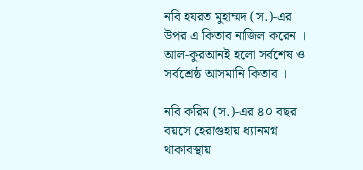নবি হযরত মুহাম্মদ (স.)-এর উপর এ কিতাব নাজিল করেন । আল-কুরআনই হলো সর্বশেষ ও সর্বশ্রেষ্ঠ আসমানি কিতাব ।

নবি করিম (স.)-এর ৪০ বছর বয়সে হেরাগুহায় ধ্যানমগ্ন থাকাবস্থায়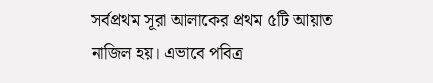সর্বপ্রথম সূরা আলাকের প্রথম ৫টি আয়াত নাজিল হয়। এভাবে পবিত্র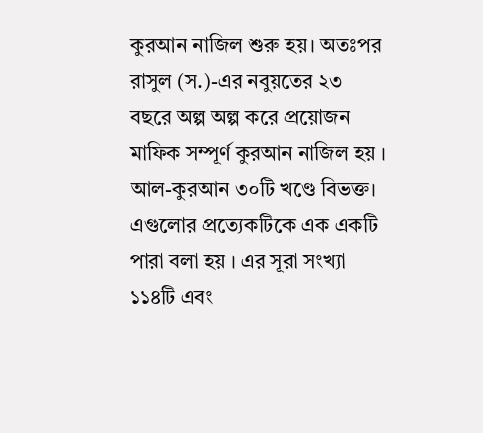কুরআন নাজিল শুরু হয়। অতঃপর রাসুল (স.)-এর নবুয়তের ২৩ বছরে অল্প অল্প করে প্রয়োজন মাফিক সম্পূর্ণ কুরআন নাজিল হয় । আল-কুরআন ৩০টি খণ্ডে বিভক্ত। এগুলোর প্রত্যেকটিকে এক একটি পারা বলা হয় । এর সূরা সংখ্যা ১১৪টি এবং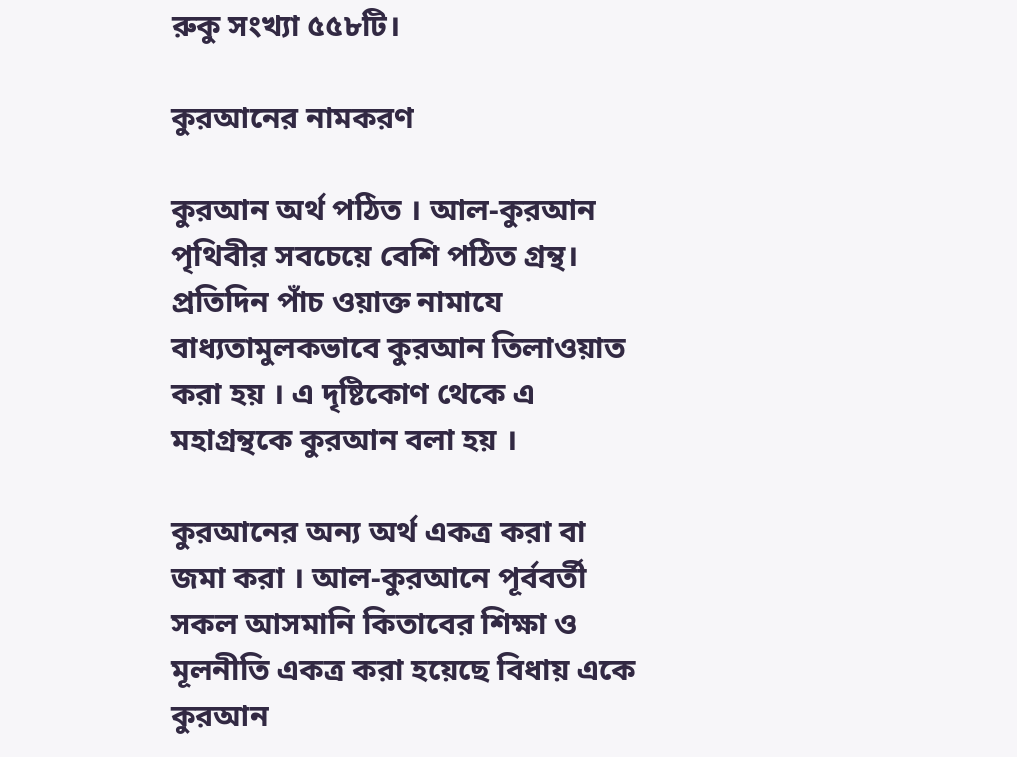রুকু সংখ্যা ৫৫৮টি।

কুরআনের নামকরণ

কুরআন অর্থ পঠিত । আল-কুরআন পৃথিবীর সবচেয়ে বেশি পঠিত গ্রন্থ। প্রতিদিন পাঁচ ওয়াক্ত নামাযে বাধ্যতামুলকভাবে কুরআন তিলাওয়াত করা হয় । এ দৃষ্টিকোণ থেকে এ মহাগ্রন্থকে কুরআন বলা হয় ।

কুরআনের অন্য অর্থ একত্র করা বা জমা করা । আল-কুরআনে পূর্ববর্তী সকল আসমানি কিতাবের শিক্ষা ও মূলনীতি একত্র করা হয়েছে বিধায় একে কুরআন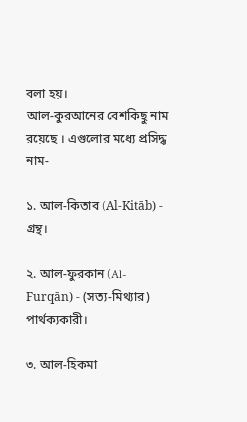বলা হয়।
আল-কুরআনের বেশকিছু নাম রয়েছে । এগুলোর মধ্যে প্রসিদ্ধ নাম-

১. আল-কিতাব (Al-Kitāb) - গ্রন্থ।

২. আল-ফুরকান (Al-Furqān) - (সত্য-মিথ্যার) পার্থক্যকারী।

৩. আল-হিকমা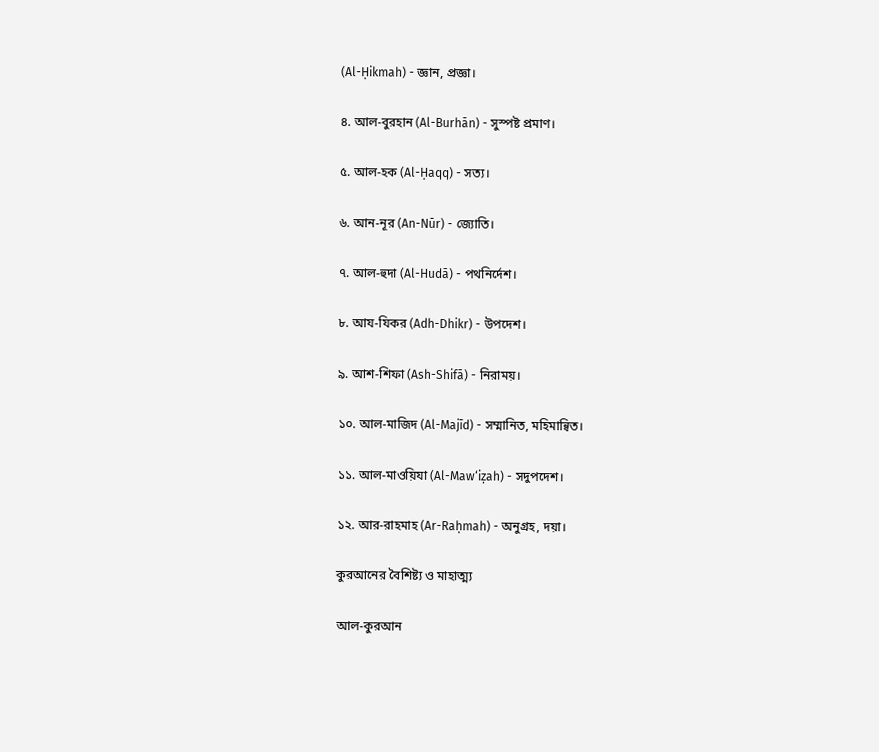(Al-Ḥikmah) - জ্ঞান, প্রজ্ঞা।

৪. আল-বুরহান (Al-Burhān) - সুস্পষ্ট প্রমাণ।

৫. আল-হক (Al-Ḥaqq) - সত্য।

৬. আন-নূর (An-Nūr) - জ্যোতি।

৭. আল-হুদা (Al-Hudā) - পথনির্দেশ।

৮. আয-যিকর (Adh-Dhikr) - উপদেশ।

৯. আশ-শিফা (Ash-Shifā) - নিরাময়।

১০. আল-মাজিদ (Al-Majīd) - সম্মানিত, মহিমান্বিত।

১১. আল-মাওয়িযা (Al-Maw‘iẓah) - সদুপদেশ।

১২. আর-রাহমাহ (Ar-Raḥmah) - অনুগ্রহ, দয়া।

কুরআনের বৈশিষ্ট্য ও মাহাত্ম্য

আল-কুরআন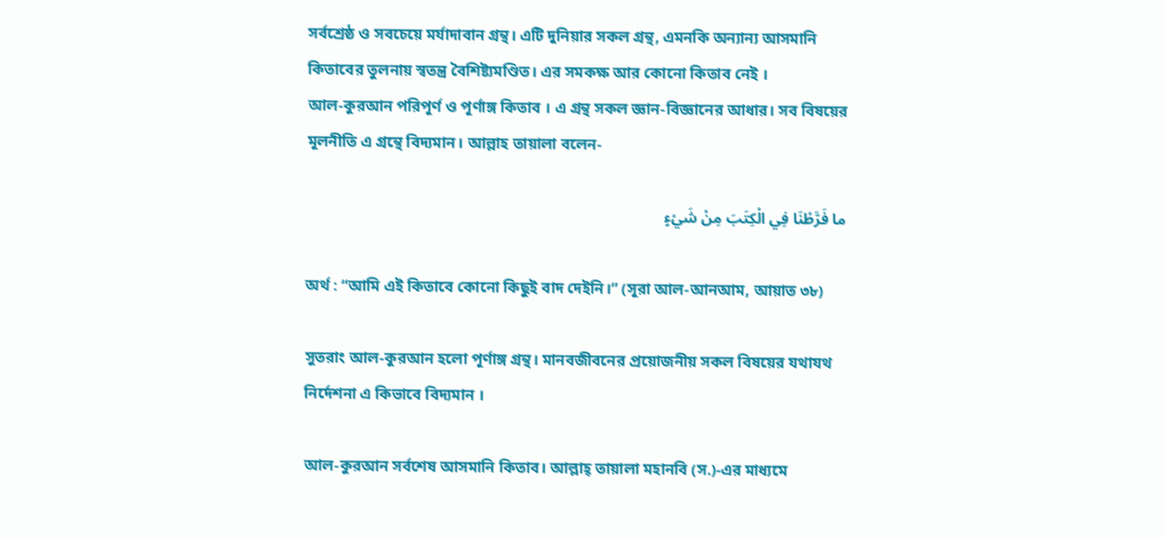সর্বশ্রেষ্ঠ ও সবচেয়ে মর্যাদাবান গ্রন্থ। এটি দুনিয়ার সকল গ্রন্থ, এমনকি অন্যান্য আসমানি কিতাবের তুলনায় স্বতন্ত্র বৈশিষ্ট্যমণ্ডিত। এর সমকক্ষ আর কোনো কিতাব নেই ।
আল-কুরআন পরিপূর্ণ ও পূর্ণাঙ্গ কিতাব । এ গ্রন্থ সকল জ্ঞান-বিজ্ঞানের আধার। সব বিষয়ের মূলনীতি এ গ্রন্থে বিদ্যমান। আল্লাহ তায়ালা বলেন-

ما فَرَّطْنَا فِي الْكِتَبَ مِنْ شَيْءٍ

অর্থ : “আমি এই কিতাবে কোনো কিছুই বাদ দেইনি।” (সূরা আল-আনআম, আয়াত ৩৮)

সুতরাং আল-কুরআন হলো পূর্ণাঙ্গ গ্রন্থ। মানবজীবনের প্রয়োজনীয় সকল বিষয়ের যথাযথ নির্দেশনা এ কিভাবে বিদ্যমান ।

আল-কুরআন সর্বশেষ আসমানি কিতাব। আল্লাহ্ তায়ালা মহানবি (স.)-এর মাধ্যমে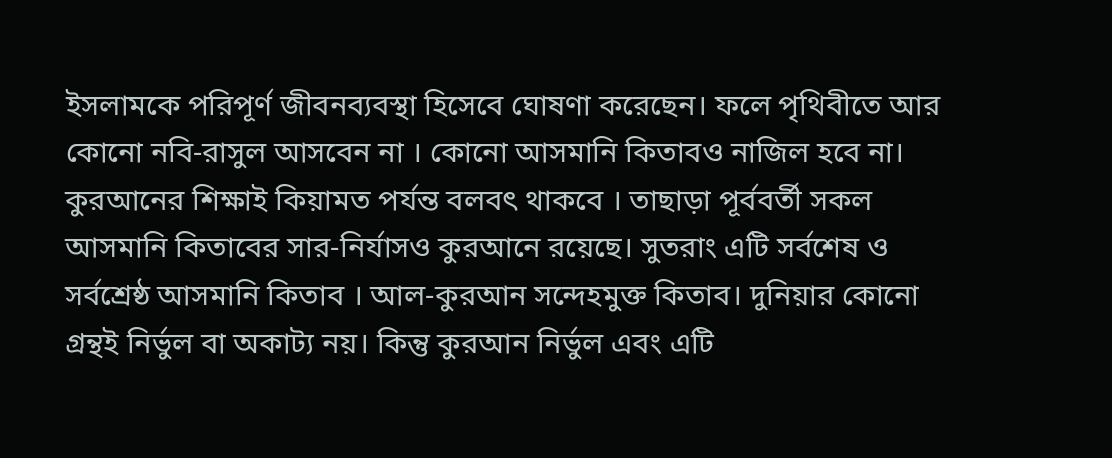ইসলামকে পরিপূর্ণ জীবনব্যবস্থা হিসেবে ঘোষণা করেছেন। ফলে পৃথিবীতে আর কোনো নবি-রাসুল আসবেন না । কোনো আসমানি কিতাবও নাজিল হবে না। কুরআনের শিক্ষাই কিয়ামত পর্যন্ত বলবৎ থাকবে । তাছাড়া পূর্ববর্তী সকল আসমানি কিতাবের সার-নির্যাসও কুরআনে রয়েছে। সুতরাং এটি সর্বশেষ ও সর্বশ্রেষ্ঠ আসমানি কিতাব । আল-কুরআন সন্দেহমুক্ত কিতাব। দুনিয়ার কোনো গ্রন্থই নির্ভুল বা অকাট্য নয়। কিন্তু কুরআন নির্ভুল এবং এটি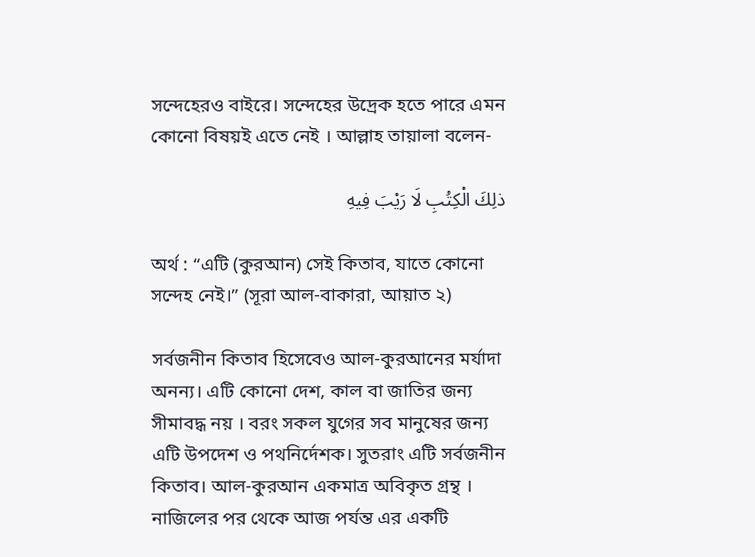সন্দেহেরও বাইরে। সন্দেহের উদ্রেক হতে পারে এমন কোনো বিষয়ই এতে নেই । আল্লাহ তায়ালা বলেন-

ذلِكَ الْكِتُبِ لَا رَيْبَ فِيهِ

অর্থ : “এটি (কুরআন) সেই কিতাব, যাতে কোনো সন্দেহ নেই।” (সূরা আল-বাকারা, আয়াত ২)

সর্বজনীন কিতাব হিসেবেও আল-কুরআনের মর্যাদা অনন্য। এটি কোনো দেশ, কাল বা জাতির জন্য সীমাবদ্ধ নয় । বরং সকল যুগের সব মানুষের জন্য এটি উপদেশ ও পথনির্দেশক। সুতরাং এটি সর্বজনীন কিতাব। আল-কুরআন একমাত্র অবিকৃত গ্রন্থ । নাজিলের পর থেকে আজ পর্যন্ত এর একটি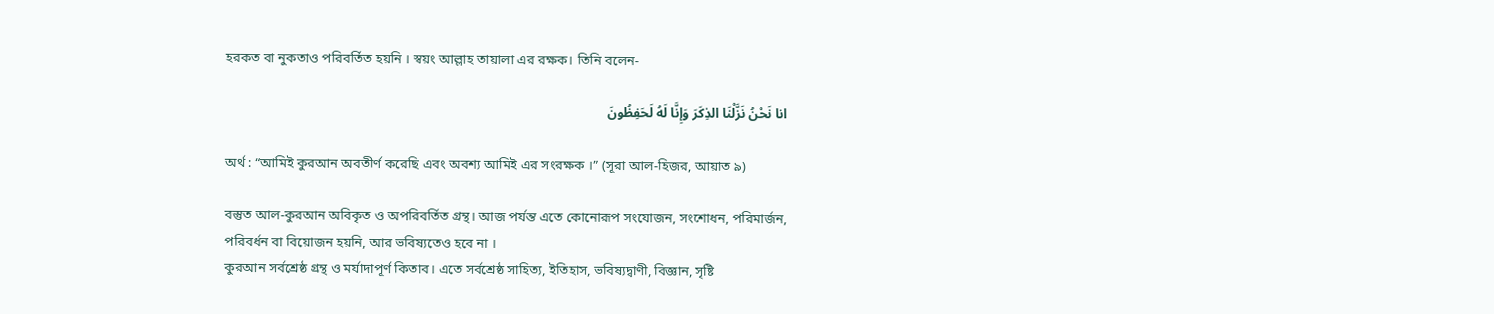হরকত বা নুকতাও পরিবর্তিত হয়নি । স্বয়ং আল্লাহ তায়ালা এর রক্ষক। তিনি বলেন-

انا نَحْنُ نَزَّلْنَا الذِكَرَ وَإِنَّا لَهُ لَحَفِظُونَ

অর্থ : “আমিই কুরআন অবতীর্ণ করেছি এবং অবশ্য আমিই এর সংরক্ষক ।” (সূরা আল-হিজর, আয়াত ৯)

বস্তুত আল-কুরআন অবিকৃত ও অপরিবর্তিত গ্রন্থ। আজ পর্যন্ত এতে কোনোরূপ সংযোজন, সংশোধন, পরিমার্জন, পরিবর্ধন বা বিয়োজন হয়নি, আর ভবিষ্যতেও হবে না ।
কুরআন সর্বশ্রেষ্ঠ গ্রন্থ ও মর্যাদাপূর্ণ কিতাব। এতে সর্বশ্রেষ্ঠ সাহিত্য, ইতিহাস, ভবিষ্যদ্বাণী, বিজ্ঞান, সৃষ্টি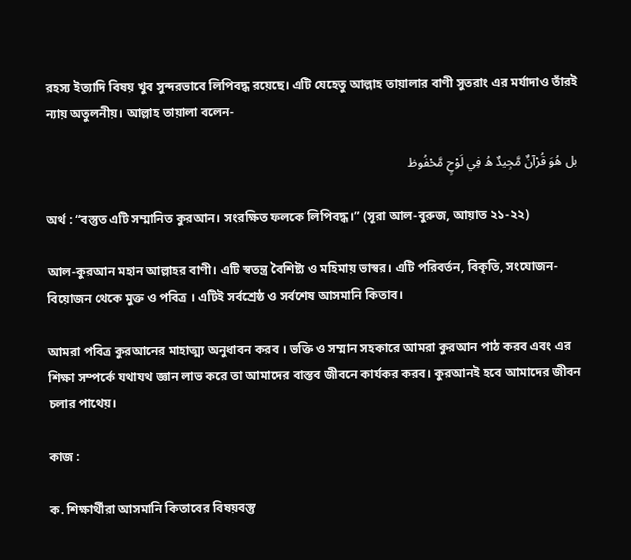রহস্য ইত্যাদি বিষয় খুব সুন্দরভাবে লিপিবদ্ধ রয়েছে। এটি যেহেতু আল্লাহ তায়ালার বাণী সুতরাং এর মর্যাদাও তাঁরই ন্যায় অতুলনীয়। আল্লাহ তায়ালা বলেন-

بل هُوَ قُرْآنٌ مَّجِيدٌ هُ فِي لَوْحٍ مَّحْفُوظ

অর্থ : “বস্তুত এটি সম্মানিত কুরআন। সংরক্ষিত ফলকে লিপিবদ্ধ।” (সূরা আল-বুরুজ, আয়াত ২১-২২)

আল-কুরআন মহান আল্লাহর বাণী। এটি স্বতন্ত্র বৈশিষ্ট্য ও মহিমায় ভাস্বর। এটি পরিবর্তন, বিকৃতি, সংযোজন-বিয়োজন থেকে মুক্ত ও পবিত্র । এটিই সর্বশ্রেষ্ঠ ও সর্বশেষ আসমানি কিতাব।

আমরা পবিত্র কুরআনের মাহাত্ম্য অনুধাবন করব । ভক্তি ও সম্মান সহকারে আমরা কুরআন পাঠ করব এবং এর শিক্ষা সম্পর্কে যথাযথ জ্ঞান লাভ করে তা আমাদের বাস্তব জীবনে কার্যকর করব। কুরআনই হবে আমাদের জীবন চলার পাথেয়।

কাজ :

ক. শিক্ষার্থীরা আসমানি কিতাবের বিষয়বস্তু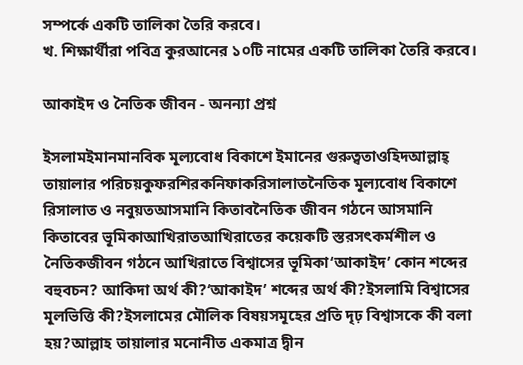সম্পর্কে একটি তালিকা তৈরি করবে।
খ. শিক্ষার্থীরা পবিত্র কুরআনের ১০টি নামের একটি তালিকা তৈরি করবে।

আকাইদ ও নৈতিক জীবন - অনন্যা প্রশ্ন

ইসলামইমানমানবিক মূল্যবোধ বিকাশে ইমানের গুরুত্বতাওহিদআল্লাহ্ তায়ালার পরিচয়কুফরশিরকনিফাকরিসালাতনৈতিক মূল্যবোধ বিকাশে রিসালাত ও নবুয়তআসমানি কিতাবনৈতিক জীবন গঠনে আসমানি কিতাবের ভূমিকাআখিরাতআখিরাতের কয়েকটি স্তরসৎকর্মশীল ও নৈতিকজীবন গঠনে আখিরাতে বিশ্বাসের ভূমিকা‘আকাইদ’ কোন শব্দের বহুবচন? আকিদা অর্থ কী?‘আকাইদ’ শব্দের অর্থ কী?ইসলামি বিশ্বাসের মূলভিত্তি কী?ইসলামের মৌলিক বিষয়সমূহের প্রতি দৃঢ় বিশ্বাসকে কী বলা হয়?আল্লাহ তায়ালার মনোনীত একমাত্র দ্বীন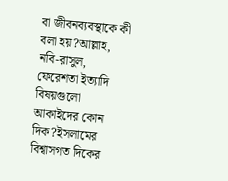বা জীবনব্যবস্থাকে কী বলা হয়?আল্লাহ, নবি-রাসুল, ফেরেশতা ইত্যাদি বিষয়গুলো আকাইদের কোন দিক?ইসলামের বিশ্বাসগত দিকের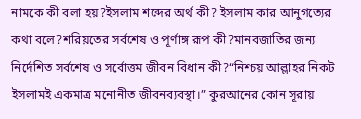নামকে কী বলা হয়?ইসলাম শব্দের অর্থ কী? ইসলাম কার আনুগত্যের কথা বলে?শরিয়তের সর্বশেষ ও পূর্ণাঙ্গ রূপ কী?মানবজাতির জন্য নির্দেশিত সর্বশেষ ও সর্বোত্তম জীবন বিধান কী?“নিশ্চয় আল্লাহর নিকট ইসলামই একমাত্র মনোনীত জীবনব্যবস্থা।” কুরআনের কোন সূরায়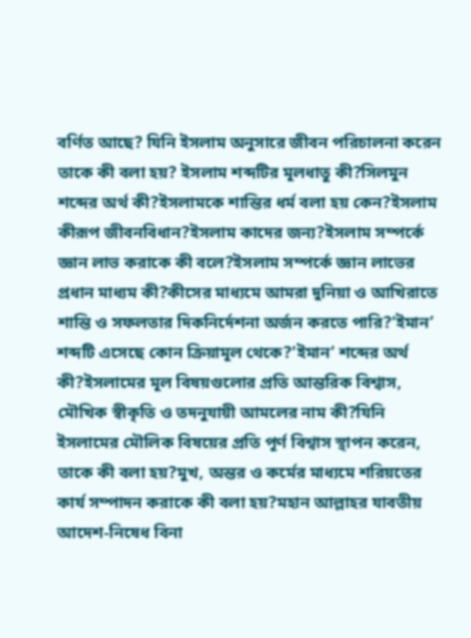বর্ণিত আছে? যিনি ইসলাম অনুসারে জীবন পরিচালনা করেন তাকে কী বলা হয়? ইসলাম শব্দটির মূলধাতু কী?সিলমুন শব্দের অর্থ কী?ইসলামকে শান্তির ধর্ম বলা হয় কেন?ইসলাম কীরূপ জীবনবিধান?ইসলাম কাদের জন্য?ইসলাম সম্পর্কে জ্ঞান লাভ করাকে কী বলে?ইসলাম সম্পর্কে জ্ঞান লাভের প্রধান মাধ্যম কী?কীসের মাধ্যমে আমরা দুনিয়া ও আখিরাতে শান্তি ও সফলতার দিকনির্দেশনা অর্জন করতে পারি?‘ইমান’ শব্দটি এসেছে কোন ক্রিয়ামূল থেকে?‘ইমান’ শব্দের অর্থ কী?ইসলামের মূল বিষয়গুলোর প্রতি আন্তরিক বিশ্বাস, মৌখিক স্বীকৃতি ও তদনুযায়ী আমলের নাম কী?যিনি ইসলামের মৌলিক বিষয়ের প্রতি পূর্ণ বিশ্বাস স্থাপন করেন, তাকে কী বলা হয়?মুখ, অন্তর ও কর্মের মাধ্যমে শরিয়তের কার্য সম্পাদন করাকে কী বলা হয়?মহান আল্লাহর যাবতীয় আদেশ-নিষেধ বিনা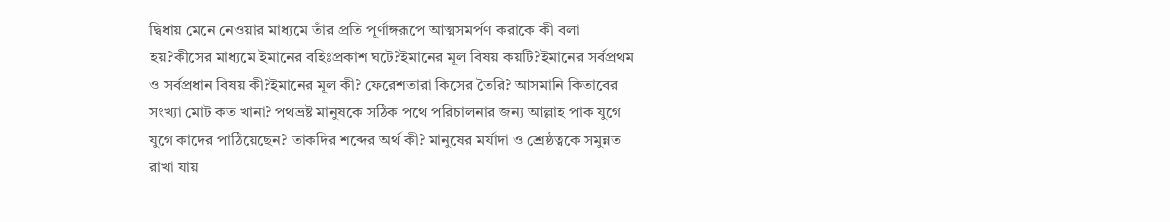দ্বিধায় মেনে নেওয়ার মাধ্যমে তাঁর প্রতি পূর্ণাঙ্গরূপে আত্মসমর্পণ করাকে কী বলা হয়?কীসের মাধ্যমে ইমানের বহিঃপ্রকাশ ঘটে?ইমানের মূল বিষয় কয়টি?ইমানের সর্বপ্রথম ও সর্বপ্রধান বিষয় কী?ইমানের মূল কী? ফেরেশতারা কিসের তৈরি? আসমানি কিতাবের সংখ্যা মোট কত খানা? পথভ্রষ্ট মানুষকে সঠিক পথে পরিচালনার জন্য আল্লাহ পাক যুগে যুগে কাদের পাঠিয়েছেন? তাকদির শব্দের অর্থ কী? মানুষের মর্যাদা ও শ্রেষ্ঠত্বকে সমুন্নত রাখা যায়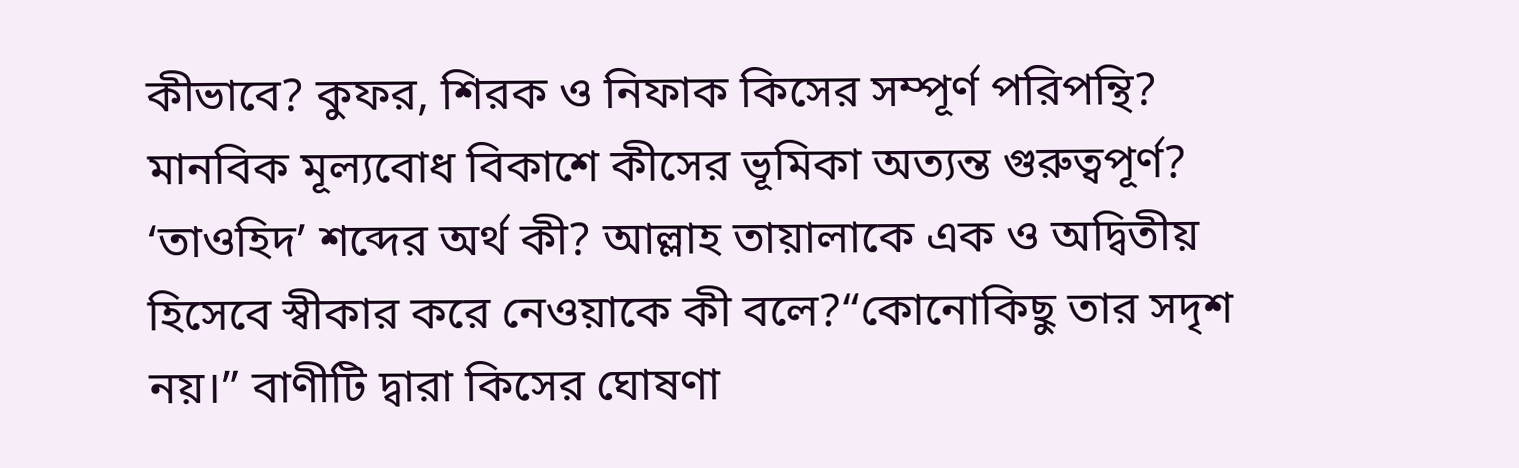কীভাবে? কুফর, শিরক ও নিফাক কিসের সম্পূর্ণ পরিপন্থি? মানবিক মূল্যবোধ বিকাশে কীসের ভূমিকা অত্যন্ত গুরুত্বপূর্ণ? ‘তাওহিদ’ শব্দের অর্থ কী? আল্লাহ তায়ালাকে এক ও অদ্বিতীয় হিসেবে স্বীকার করে নেওয়াকে কী বলে?“কোনোকিছু তার সদৃশ নয়।” বাণীটি দ্বারা কিসের ঘোষণা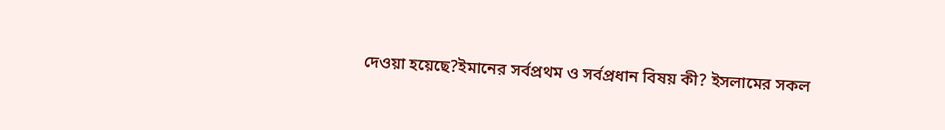দেওয়া হয়েছে?ইমানের সর্বপ্রথম ও সর্বপ্রধান বিষয় কী? ইসলামের সকল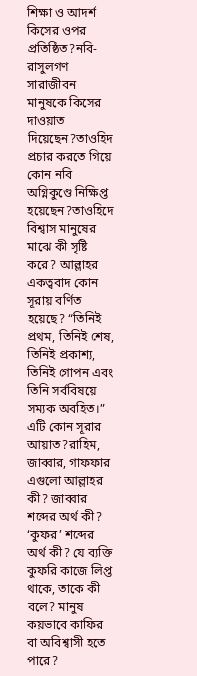শিক্ষা ও আদর্শ কিসের ওপর প্রতিষ্ঠিত?নবি-রাসুলগণ সারাজীবন মানুষকে কিসের দাওয়াত দিয়েছেন?তাওহিদ প্রচার করতে গিয়ে কোন নবি অগ্নিকুণ্ডে নিক্ষিপ্ত হয়েছেন?তাওহিদে বিশ্বাস মানুষের মাঝে কী সৃষ্টি করে? আল্লাহর একত্ববাদ কোন সূরায় বর্ণিত হয়েছে? “তিনিই প্রথম, তিনিই শেষ, তিনিই প্রকাশ্য, তিনিই গোপন এবং তিনি সর্ববিষয়ে সম্যক অবহিত।” এটি কোন সূরার আয়াত?রাহিম, জাব্বার, গাফফার এগুলো আল্লাহর কী? জাব্বার শব্দের অর্থ কী? ‘কুফর’ শব্দের অর্থ কী? যে ব্যক্তি কুফরি কাজে লিপ্ত থাকে, তাকে কী বলে? মানুষ কয়ভাবে কাফির বা অবিশ্বাসী হতে পারে?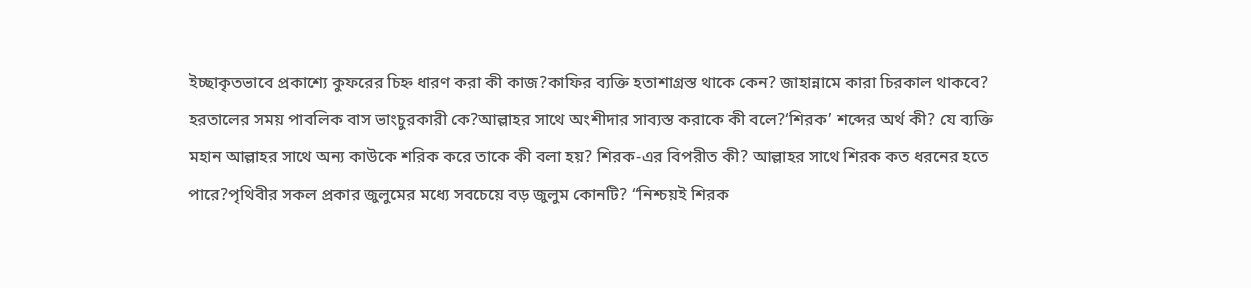ইচ্ছাকৃতভাবে প্রকাশ্যে কুফরের চিহ্ন ধারণ করা কী কাজ?কাফির ব্যক্তি হতাশাগ্রস্ত থাকে কেন? জাহান্নামে কারা চিরকাল থাকবে? হরতালের সময় পাবলিক বাস ভাংচুরকারী কে?আল্লাহর সাথে অংশীদার সাব্যস্ত করাকে কী বলে?‘শিরক’ শব্দের অর্থ কী? যে ব্যক্তি মহান আল্লাহর সাথে অন্য কাউকে শরিক করে তাকে কী বলা হয়? শিরক-এর বিপরীত কী? আল্লাহর সাথে শিরক কত ধরনের হতে পারে?পৃথিবীর সকল প্রকার জুলুমের মধ্যে সবচেয়ে বড় জুলুম কোনটি? “নিশ্চয়ই শিরক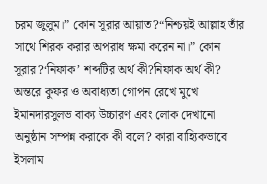চরম জুলুম।” কোন সূরার আয়াত?“নিশ্চয়ই আল্লাহ তাঁর সাথে শিরক করার অপরাধ ক্ষমা করেন না।” কোন সূরার?‘নিফাক’ শব্দটির অর্থ কী?নিফাক অর্থ কী? অন্তরে কুফর ও অবাধ্যতা গোপন রেখে মুখে ইমানদারসুলভ বাক্য উচ্চারণ এবং লোক দেখানো অনুষ্ঠান সম্পন্ন করাকে কী বলে? কারা বাহ্যিকভাবে ইসলাম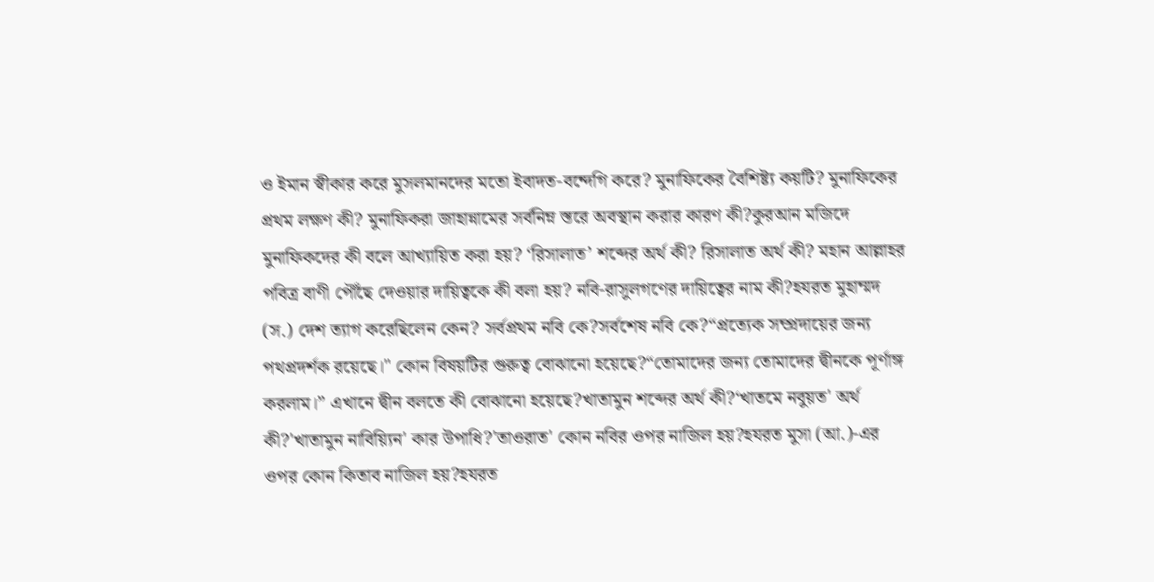ও ইমান স্বীকার করে মুসলমানদের মতো ইবাদত-বন্দেগি করে? মুনাফিকের বৈশিষ্ট্য কয়টি? মুনাফিকের প্রথম লক্ষণ কী? মুনাফিকরা জাহান্নামের সর্বনিম্ন স্তরে অবস্থান করার কারণ কী?কুরআন মজিদে মুনাফিকদের কী বলে আখ্যায়িত করা হয়? ‘রিসালাত’ শব্দের অর্থ কী? রিসালাত অর্থ কী? মহান আল্লাহর পবিত্র বাণী পৌঁছে দেওয়ার দায়িত্বকে কী বলা হয়? নবি-রাসুলগণের দায়িত্বের নাম কী?হযরত মুহাম্মদ (স.) দেশ ত্যাগ করেছিলেন কেন? সর্বপ্রথম নবি কে?সর্বশেষ নবি কে?“প্রত্যেক সম্প্রদায়ের জন্য পথপ্রদর্শক রয়েছে।" কোন বিষয়টির গুরুত্ব বোঝানো হয়েছে?“তোমাদের জন্য তোমাদের দ্বীনকে পূর্ণাঙ্গ করলাম।” এখানে দ্বীন বলতে কী বোঝানো হয়েছে?খাতামুন শব্দের অর্থ কী?‘খাতমে নবুয়ত' অর্থ কী?'খাতামুন নাবিয়্যিন' কার উপাধি?'তাওরাত' কোন নবির ওপর নাজিল হয়?হযরত মুসা (আ.)-এর ওপর কোন কিতাব নাজিল হয়?হযরত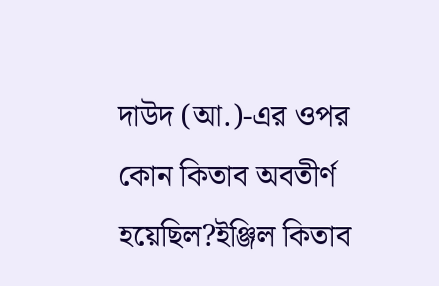দাউদ (আ.)-এর ওপর কোন কিতাব অবতীর্ণ হয়েছিল?ইঞ্জিল কিতাব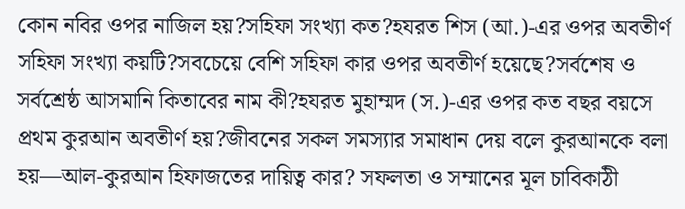কোন নবির ওপর নাজিল হয়?সহিফা সংখ্যা কত?হযরত শিস (আ.)-এর ওপর অবতীর্ণ সহিফা সংখ্যা কয়টি?সবচেয়ে বেশি সহিফা কার ওপর অবতীর্ণ হয়েছে?সর্বশেষ ও সর্বশ্রেষ্ঠ আসমানি কিতাবের নাম কী?হযরত মুহাম্মদ (স.)-এর ওপর কত বছর বয়সে প্রথম কুরআন অবতীর্ণ হয়?জীবনের সকল সমস্যার সমাধান দেয় বলে কুরআনকে বলা হয়—আল-কুরআন হিফাজতের দায়িত্ব কার? সফলতা ও সম্মানের মূল চাবিকাঠী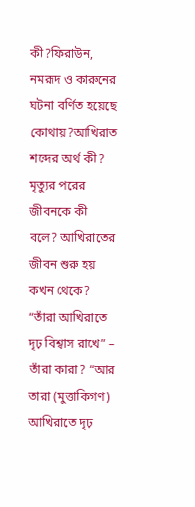কী?ফিরাউন, নমরূদ ও কারুনের ঘটনা বর্ণিত হয়েছে কোথায়?আখিরাত শব্দের অর্থ কী? মৃত্যুর পরের জীবনকে কী বলে? আখিরাতের জীবন শুরু হয় কখন থেকে? “তাঁরা আখিরাতে দৃঢ় বিশ্বাস রাখে” – তাঁরা কারা? “আর তারা (মুত্তাকিগণ) আখিরাতে দৃঢ়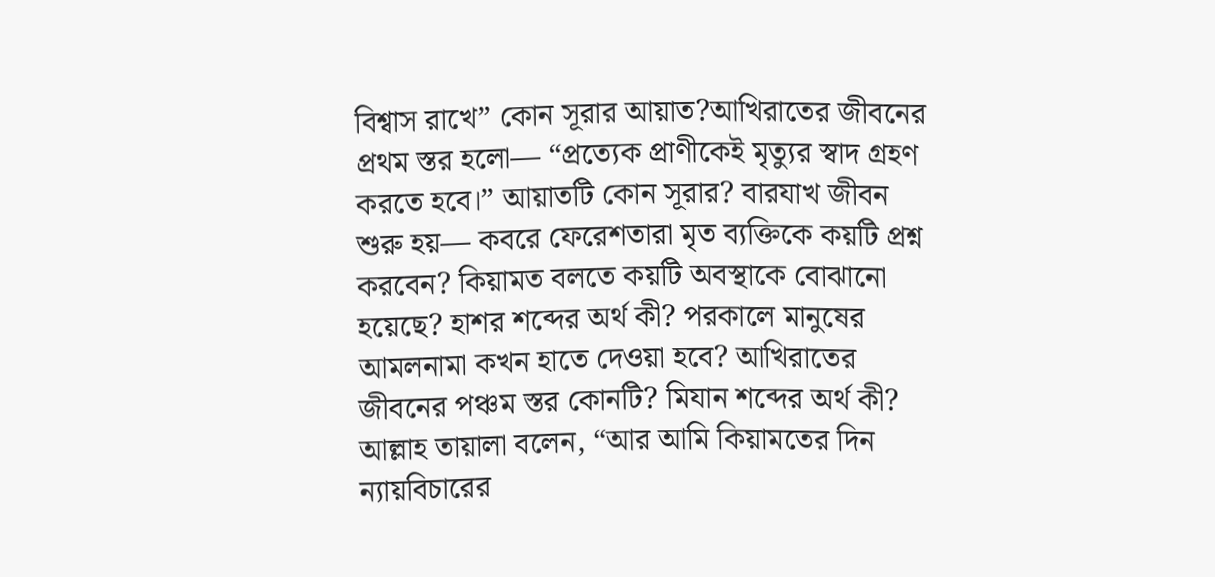বিশ্বাস রাখে” কোন সূরার আয়াত?আখিরাতের জীবনের প্রথম স্তর হলো— “প্রত্যেক প্রাণীকেই মৃত্যুর স্বাদ গ্রহণ করতে হবে।” আয়াতটি কোন সূরার? বারযাখ জীবন শুরু হয়— কবরে ফেরেশতারা মৃত ব্যক্তিকে কয়টি প্রশ্ন করবেন? কিয়ামত বলতে কয়টি অবস্থাকে বোঝানো হয়েছে? হাশর শব্দের অর্থ কী? পরকালে মানুষের আমলনামা কখন হাতে দেওয়া হবে? আখিরাতের জীবনের পঞ্চম স্তর কোনটি? মিযান শব্দের অর্থ কী? আল্লাহ তায়ালা বলেন, “আর আমি কিয়ামতের দিন ন্যায়বিচারের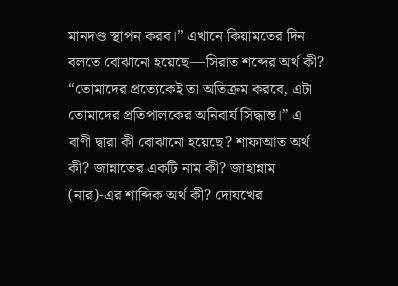মানদণ্ড স্থাপন করব।” এখানে কিয়ামতের দিন বলতে বোঝানো হয়েছে—সিরাত শব্দের অর্থ কী? “তোমাদের প্রত্যেকেই তা অতিক্রম করবে, এটা তোমাদের প্রতিপালকের অনিবার্য সিদ্ধান্ত।” এ বাণী দ্বারা কী বোঝানো হয়েছে? শাফাআত অর্থ কী? জান্নাতের একটি নাম কী? জাহান্নাম (নার)-এর শাব্দিক অর্থ কী? দোযখের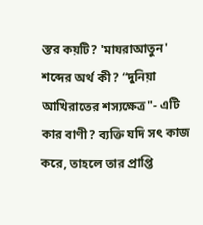স্তর কয়টি? 'মাযরাআতুন' শব্দের অর্থ কী? “দুনিয়া আখিরাতের শস্যক্ষেত্র"- এটি কার বাণী? ব্যক্তি যদি সৎ কাজ করে, তাহলে তার প্রাপ্তি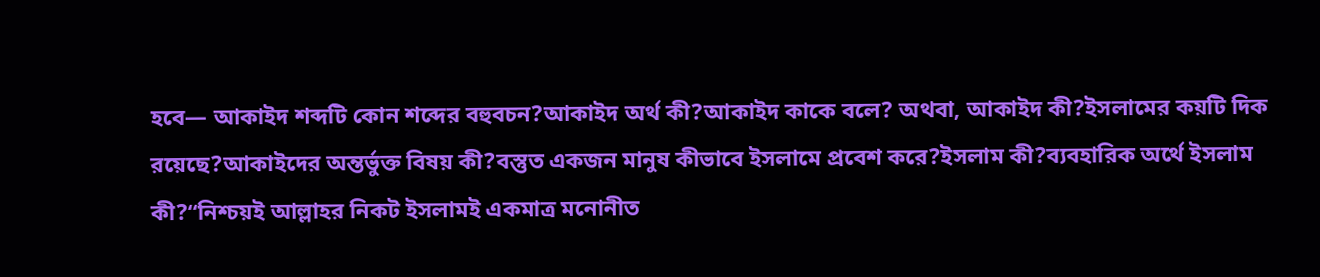হবে— আকাইদ শব্দটি কোন শব্দের বহুবচন?আকাইদ অর্থ কী?আকাইদ কাকে বলে? অথবা, আকাইদ কী?ইসলামের কয়টি দিক রয়েছে?আকাইদের অন্তর্ভুক্ত বিষয় কী?বস্তুত একজন মানুষ কীভাবে ইসলামে প্রবেশ করে?ইসলাম কী?ব্যবহারিক অর্থে ইসলাম কী?“নিশ্চয়ই আল্লাহর নিকট ইসলামই একমাত্র মনোনীত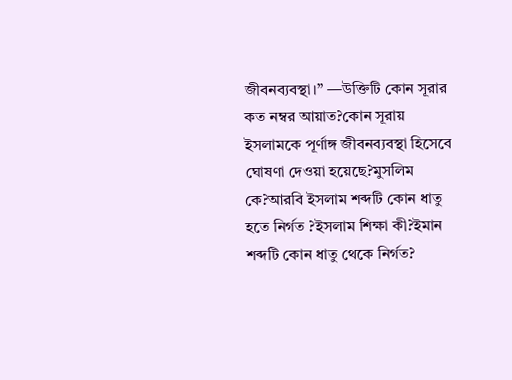জীবনব্যবস্থা।” —উক্তিটি কোন সূরার কত নম্বর আয়াত?কোন সূরায় ইসলামকে পূর্ণাঙ্গ জীবনব্যবস্থা হিসেবে ঘোষণা দেওয়া হয়েছে?মুসলিম কে?আরবি ইসলাম শব্দটি কোন ধাতু হতে নির্গত ?ইসলাম শিক্ষা কী?ইমান শব্দটি কোন ধাতু থেকে নির্গত?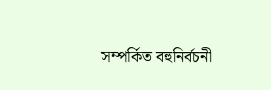সম্পর্কিত বহুনির্বচনী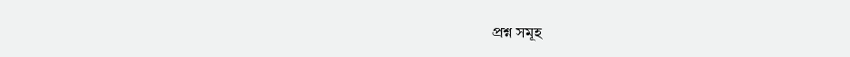প্রশ্ন সমূহ